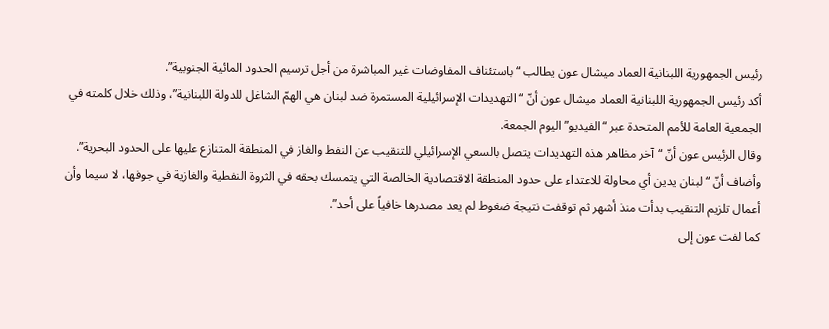رئيس الجمهورية اللبنانية العماد ميشال عون يطالب “باستئناف المفاوضات غير المباشرة من أجل ترسيم الحدود المائية الجنوبية”.
أكد رئيس الجمهورية اللبنانية العماد ميشال عون أنّ “التهديدات الإسرائيلية المستمرة ضد لبنان هي الهمّ الشاغل للدولة اللبنانية”، وذلك خلال كلمته في الجمعية العامة للأمم المتحدة عبر “الفيديو” اليوم الجمعة.
وقال الرئيس عون أنّ “آخر مظاهر هذه التهديدات يتصل بالسعي الإسرائيلي للتنقيب عن النفط والغاز في المنطقة المتنازع عليها على الحدود البحرية”.
وأضاف أنّ “لبنان يدين أي محاولة للاعتداء على حدود المنطقة الاقتصادية الخالصة التي يتمسك بحقه في الثروة النفطية والغازية في جوفها، لا سيما وأن أعمال تلزيم التنقيب بدأت منذ أشهر ثم توقفت نتيجة ضغوط لم يعد مصدرها خافياً على أحد”.
كما لفت عون إلى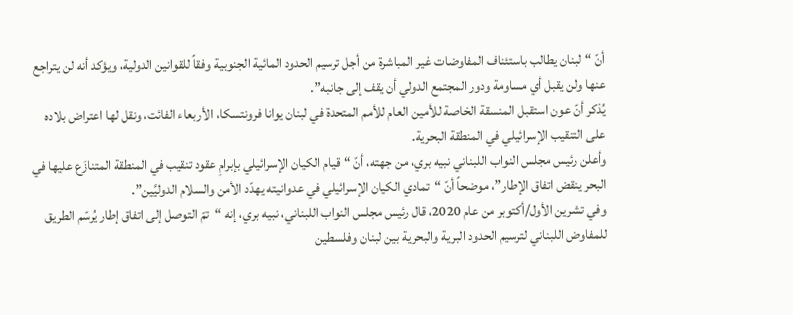أنّ “لبنان يطالب باستئناف المفاوضات غير المباشرة من أجل ترسيم الحدود المائية الجنوبية وفقاً للقوانين الدولية، ويؤكد أنه لن يتراجع عنها ولن يقبل أي مساومة ودور المجتمع الدولي أن يقف إلى جانبه”.
يُذكر أنّ عون استقبل المنسقة الخاصة للأمين العام للأمم المتحدة في لبنان يوانا فرونتسكا، الأربعاء الفائت، ونقل لها اعتراض بلاده على التنقيب الإسرائيلي في المنطقة البحرية.
وأعلن رئيس مجلس النواب اللبناني نبيه بري، من جهته، أنّ “قيام الكيان الإسرائيلي بإبرامِ عقود تنقيب في المنطقة المتنازَع عليها في البحر ينقض اتفاق الإطار”، موضحاً أنّ “تمادي الكيان الإسرائيلي في عدوانيته يهدّد الأمن والسلام الدوليَّين”.
وفي تشرين الأول/أكتوبر من عام 2020، قال رئيس مجلس النواب اللبناني، نبيه بري، إنه “تمّ التوصل إلى اتفاق إطار يُرسّم الطريق للمفاوض اللبناني لترسيم الحدود البرية والبحرية بين لبنان وفلسطين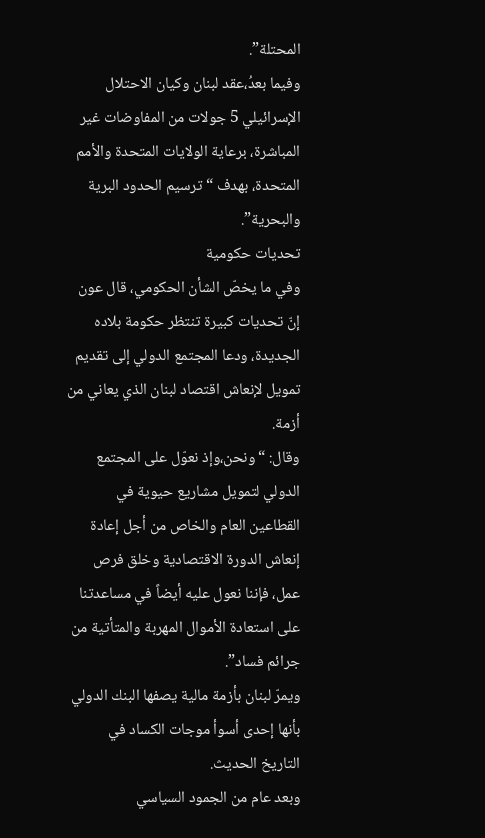المحتلة”.
وفيما بعدُ،عقد لبنان وكيان الاحتلال الإسرائيلي 5 جولات من المفاوضات غير المباشرة، برعاية الولايات المتحدة والأمم المتحدة، بهدف “ترسيم الحدود البرية والبحرية”.
تحديات حكومية
وفي ما يخصّ الشأن الحكومي، قال عون إنّ تحديات كبيرة تنتظر حكومة بلاده الجديدة، ودعا المجتمع الدولي إلى تقديم تمويل لإنعاش اقتصاد لبنان الذي يعاني من أزمة.
وقال: “ونحن،وإذ نعوّل على المجتمع الدولي لتمويل مشاريع حيوية في القطاعين العام والخاص من أجل إعادة إنعاش الدورة الاقتصادية وخلق فرص عمل، فإننا نعول عليه أيضاً في مساعدتنا على استعادة الأموال المهربة والمتأتية من جرائم فساد”.
ويمرّ لبنان بأزمة مالية يصفها البنك الدولي بأنها إحدى أسوأ موجات الكساد في التاريخ الحديث.
وبعد عام من الجمود السياسي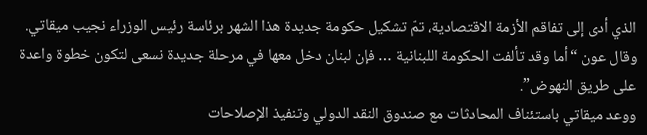الذي أدى إلى تفاقم الأزمة الاقتصادية، تمّ تشكيل حكومة جديدة هذا الشهر برئاسة رئيس الوزراء نجيب ميقاتي.
وقال عون “أما وقد تألفت الحكومة اللبنانية … فإن لبنان دخل معها في مرحلة جديدة نسعى لتكون خطوة واعدة على طريق النهوض”.
ووعد ميقاتي باستئناف المحادثات مع صندوق النقد الدولي وتنفيذ الإصلاحات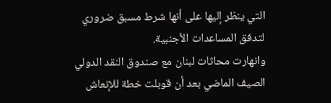التي ينظر إليها على أنها شرط مسبق ضروري لتدفق المساعدات الأجنبية.
وانهارت محاثات لبنان مع صندوق النقد الدولي الصيف الماضي بعد أن قوبلت خطة للإنعاش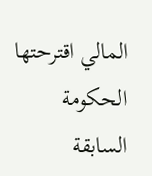المالي اقترحتها الحكومة السابقة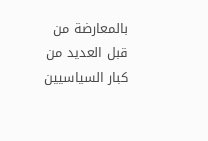بالمعارضة من قبل العديد من كبار السياسيين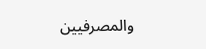والمصرفيين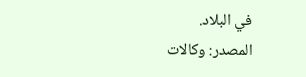في البلاد.
المصدر: وكالات